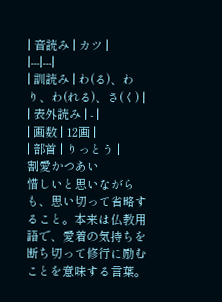| 音読み | カツ |
|---|---|
| 訓読み | わ(る)、わり、わ(れる)、さ(く) |
| 表外読み | - |
| 画数 | 12画 |
| 部首 | りっとう |
割愛かつあい
惜しいと思いながらも、思い切って省略すること。本来は仏教用語で、愛着の気持ちを断ち切って修行に励むことを意味する言葉。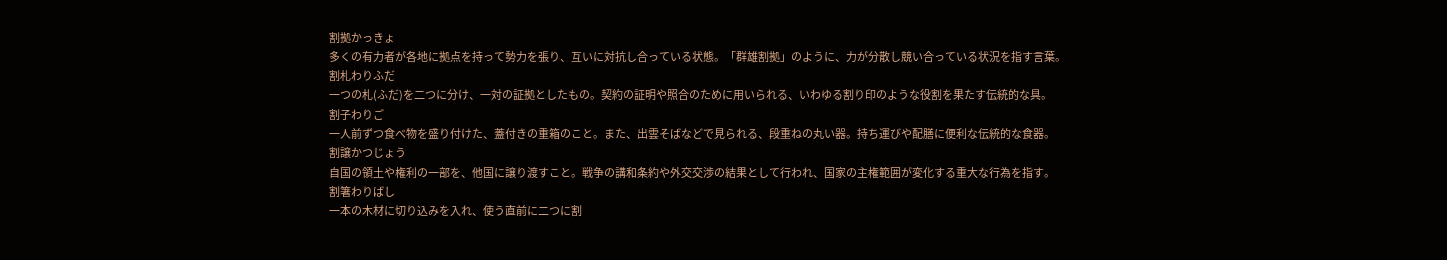割拠かっきょ
多くの有力者が各地に拠点を持って勢力を張り、互いに対抗し合っている状態。「群雄割拠」のように、力が分散し競い合っている状況を指す言葉。
割札わりふだ
一つの札(ふだ)を二つに分け、一対の証拠としたもの。契約の証明や照合のために用いられる、いわゆる割り印のような役割を果たす伝統的な具。
割子わりご
一人前ずつ食べ物を盛り付けた、蓋付きの重箱のこと。また、出雲そばなどで見られる、段重ねの丸い器。持ち運びや配膳に便利な伝統的な食器。
割譲かつじょう
自国の領土や権利の一部を、他国に譲り渡すこと。戦争の講和条約や外交交渉の結果として行われ、国家の主権範囲が変化する重大な行為を指す。
割箸わりばし
一本の木材に切り込みを入れ、使う直前に二つに割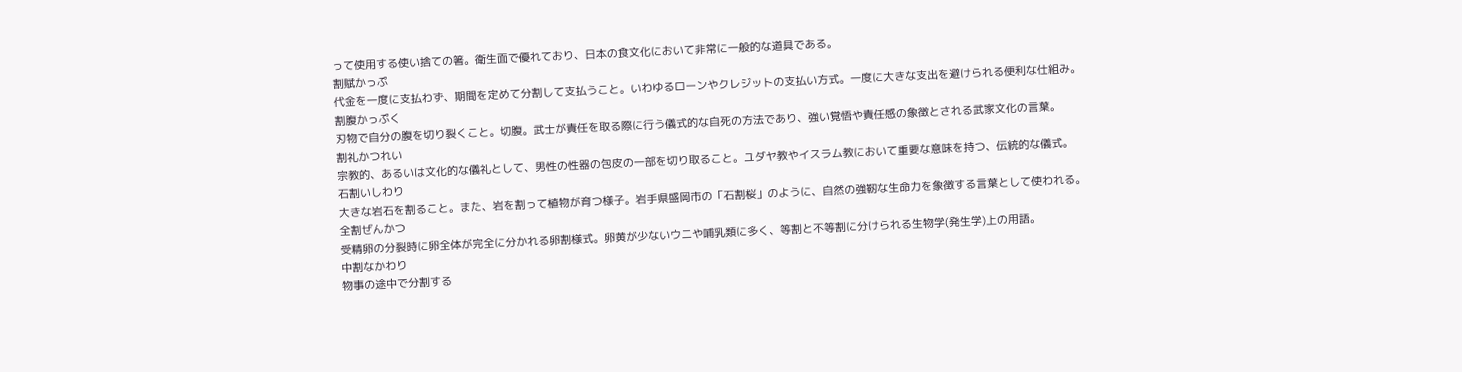って使用する使い捨ての箸。衛生面で優れており、日本の食文化において非常に一般的な道具である。
割賦かっぷ
代金を一度に支払わず、期間を定めて分割して支払うこと。いわゆるローンやクレジットの支払い方式。一度に大きな支出を避けられる便利な仕組み。
割腹かっぷく
刃物で自分の腹を切り裂くこと。切腹。武士が責任を取る際に行う儀式的な自死の方法であり、強い覚悟や責任感の象徴とされる武家文化の言葉。
割礼かつれい
宗教的、あるいは文化的な儀礼として、男性の性器の包皮の一部を切り取ること。ユダヤ教やイスラム教において重要な意味を持つ、伝統的な儀式。
石割いしわり
大きな岩石を割ること。また、岩を割って植物が育つ様子。岩手県盛岡市の「石割桜」のように、自然の強靭な生命力を象徴する言葉として使われる。
全割ぜんかつ
受精卵の分裂時に卵全体が完全に分かれる卵割様式。卵黄が少ないウニや哺乳類に多く、等割と不等割に分けられる生物学(発生学)上の用語。
中割なかわり
物事の途中で分割する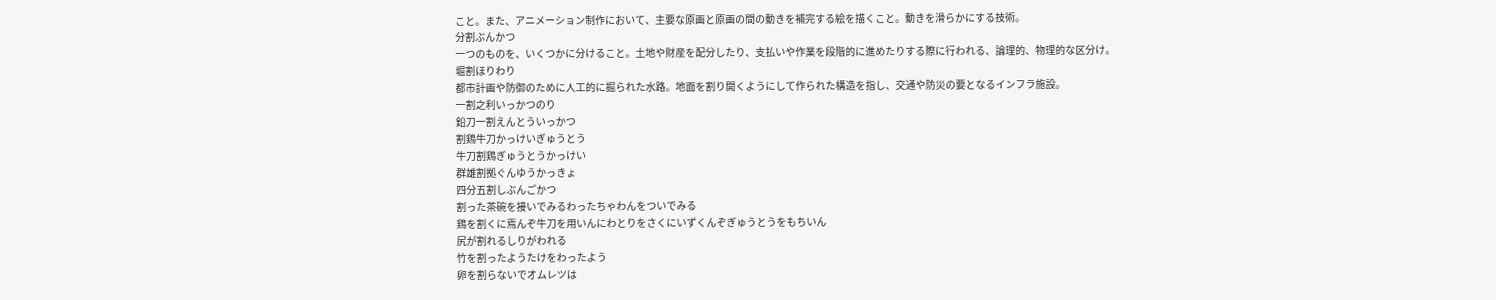こと。また、アニメーション制作において、主要な原画と原画の間の動きを補完する絵を描くこと。動きを滑らかにする技術。
分割ぶんかつ
一つのものを、いくつかに分けること。土地や財産を配分したり、支払いや作業を段階的に進めたりする際に行われる、論理的、物理的な区分け。
堀割ほりわり
都市計画や防御のために人工的に掘られた水路。地面を割り開くようにして作られた構造を指し、交通や防災の要となるインフラ施設。
一割之利いっかつのり
鉛刀一割えんとういっかつ
割鶏牛刀かっけいぎゅうとう
牛刀割鶏ぎゅうとうかっけい
群雄割拠ぐんゆうかっきょ
四分五割しぶんごかつ
割った茶碗を接いでみるわったちゃわんをついでみる
鶏を割くに焉んぞ牛刀を用いんにわとりをさくにいずくんぞぎゅうとうをもちいん
尻が割れるしりがわれる
竹を割ったようたけをわったよう
卵を割らないでオムレツは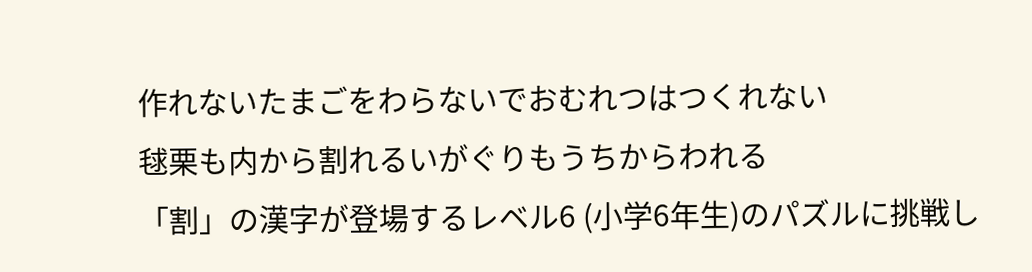作れないたまごをわらないでおむれつはつくれない
毬栗も内から割れるいがぐりもうちからわれる
「割」の漢字が登場するレベル6 (小学6年生)のパズルに挑戦し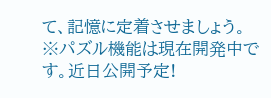て、記憶に定着させましょう。
※パズル機能は現在開発中です。近日公開予定!